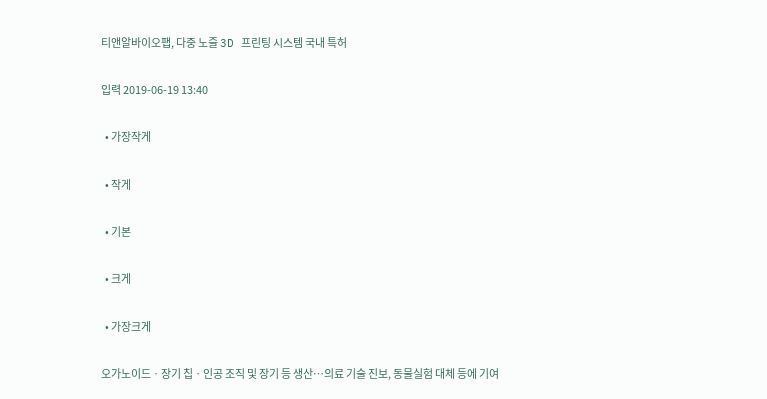티앤알바이오팹, 다중 노즐 3D 프린팅 시스템 국내 특허

입력 2019-06-19 13:40

  • 가장작게

  • 작게

  • 기본

  • 크게

  • 가장크게

오가노이드ㆍ장기 칩ㆍ인공 조직 및 장기 등 생산…의료 기술 진보, 동물실험 대체 등에 기여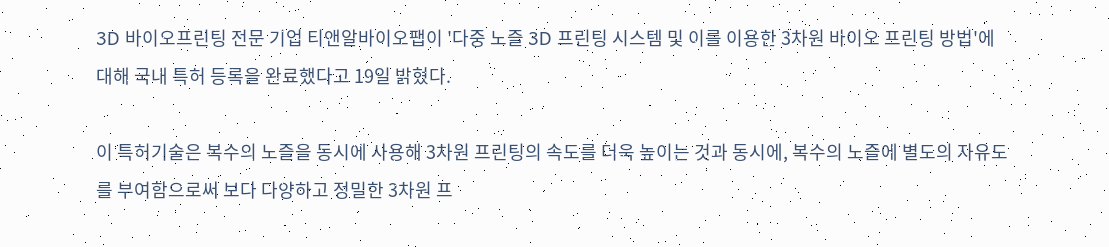3D 바이오프린팅 전문 기업 티앤알바이오팹이 '다중 노즐 3D 프린팅 시스템 및 이를 이용한 3차원 바이오 프린팅 방법'에 대해 국내 특허 등록을 완료했다고 19일 밝혔다.

이 특허기술은 복수의 노즐을 동시에 사용해 3차원 프린팅의 속도를 더욱 높이는 것과 동시에, 복수의 노즐에 별도의 자유도를 부여함으로써 보다 다양하고 정밀한 3차원 프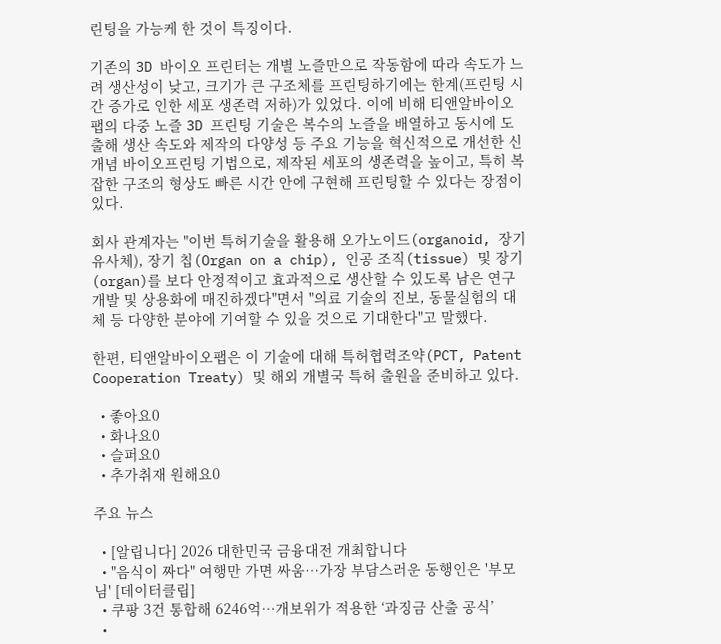린팅을 가능케 한 것이 특징이다.

기존의 3D 바이오 프린터는 개별 노즐만으로 작동함에 따라 속도가 느려 생산성이 낮고, 크기가 큰 구조체를 프린팅하기에는 한계(프린팅 시간 증가로 인한 세포 생존력 저하)가 있었다. 이에 비해 티앤알바이오팹의 다중 노즐 3D 프린팅 기술은 복수의 노즐을 배열하고 동시에 도출해 생산 속도와 제작의 다양성 등 주요 기능을 혁신적으로 개선한 신개념 바이오프린팅 기법으로, 제작된 세포의 생존력을 높이고, 특히 복잡한 구조의 형상도 빠른 시간 안에 구현해 프린팅할 수 있다는 장점이 있다.

회사 관계자는 "이번 특허기술을 활용해 오가노이드(organoid, 장기유사체), 장기 칩(Organ on a chip), 인공 조직(tissue) 및 장기(organ)를 보다 안정적이고 효과적으로 생산할 수 있도록 남은 연구개발 및 상용화에 매진하겠다"면서 "의료 기술의 진보, 동물실험의 대체 등 다양한 분야에 기여할 수 있을 것으로 기대한다"고 말했다.

한편, 티앤알바이오팹은 이 기술에 대해 특허협력조약(PCT, Patent Cooperation Treaty) 및 해외 개별국 특허 출원을 준비하고 있다.

  • 좋아요0
  • 화나요0
  • 슬퍼요0
  • 추가취재 원해요0

주요 뉴스

  • [알립니다] 2026 대한민국 금융대전 개최합니다
  • "음식이 짜다" 여행만 가면 싸움…가장 부담스러운 동행인은 '부모님' [데이터클립]
  • 쿠팡 3건 통합해 6246억…개보위가 적용한 ‘과징금 산출 공식’
  •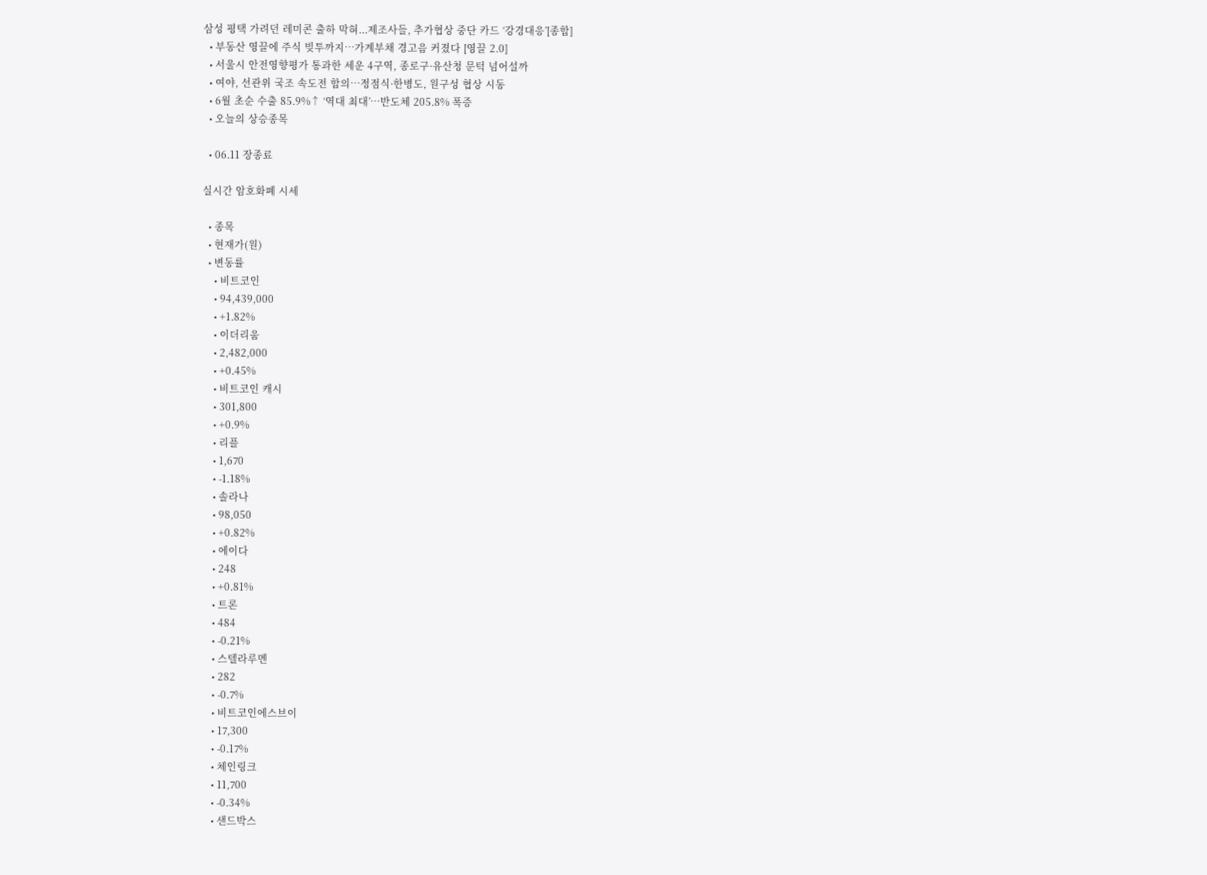삼성 평택 가려던 레미콘 출하 막혀...제조사들, 추가협상 중단 카드 ‘강경대응’[종합]
  • 부동산 영끌에 주식 빚투까지…가계부채 경고음 커졌다 [영끌 2.0]
  • 서울시 안전영향평가 통과한 세운 4구역, 종로구·유산청 문턱 넘어설까
  • 여야, 선관위 국조 속도전 합의…정점식·한병도, 원구성 협상 시동
  • 6월 초순 수출 85.9%↑ ‘역대 최대’…반도체 205.8% 폭증
  • 오늘의 상승종목

  • 06.11 장종료

실시간 암호화폐 시세

  • 종목
  • 현재가(원)
  • 변동률
    • 비트코인
    • 94,439,000
    • +1.82%
    • 이더리움
    • 2,482,000
    • +0.45%
    • 비트코인 캐시
    • 301,800
    • +0.9%
    • 리플
    • 1,670
    • -1.18%
    • 솔라나
    • 98,050
    • +0.82%
    • 에이다
    • 248
    • +0.81%
    • 트론
    • 484
    • -0.21%
    • 스텔라루멘
    • 282
    • -0.7%
    • 비트코인에스브이
    • 17,300
    • -0.17%
    • 체인링크
    • 11,700
    • -0.34%
    • 샌드박스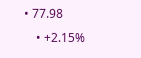• 77.98
    • +2.15%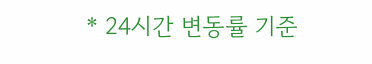* 24시간 변동률 기준